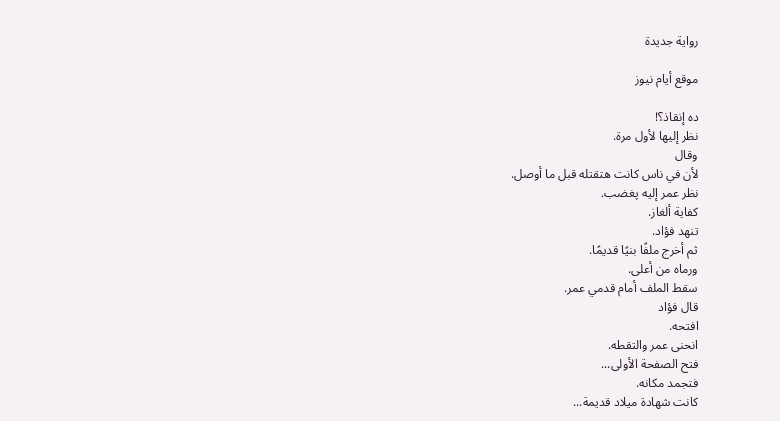رواية جديدة

موقع أيام نيوز

ده إنقاذ؟!
نظر إليها لأول مرة.
وقال
لأن في ناس كانت هتقتله قبل ما أوصل.
نظر عمر إليه پغضب.
كفاية ألغاز.
تنهد فؤاد.
ثم أخرج ملفًا بنيًا قديمًا.
ورماه من أعلى.
سقط الملف أمام قدمي عمر.
قال فؤاد
افتحه.
انحنى عمر والتقطه.
فتح الصفحة الأولى...
فتجمد مكانه.
كانت شهادة ميلاد قديمة...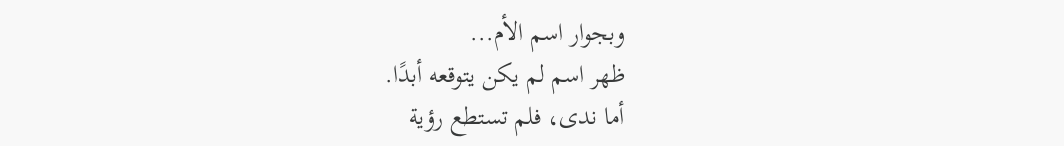وبجوار اسم الأم...
ظهر اسم لم يكن يتوقعه أبدًا.
أما ندى، فلم تستطع رؤية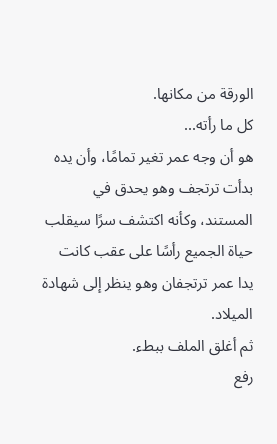الورقة من مكانها.
كل ما رأته...
هو أن وجه عمر تغير تمامًا، وأن يده بدأت ترتجف وهو يحدق في المستند، وكأنه اكتشف سرًا سيقلب حياة الجميع رأسًا على عقب كانت يدا عمر ترتجفان وهو ينظر إلى شهادة الميلاد.
ثم أغلق الملف ببطء.
رفع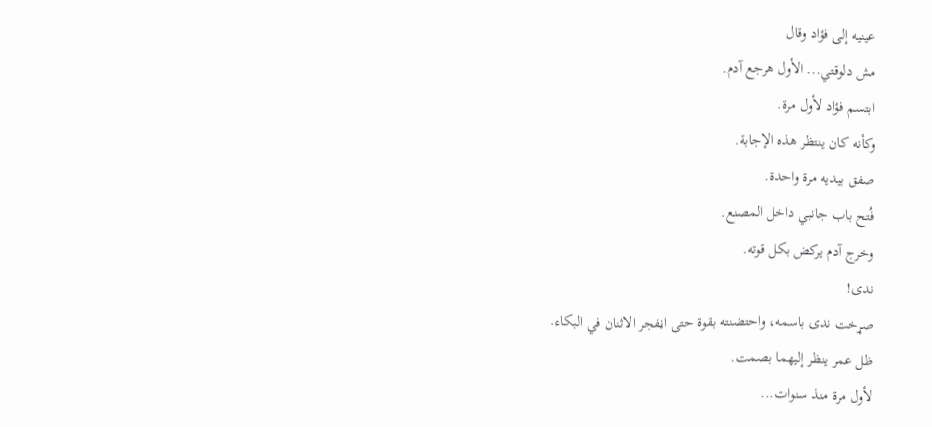عينيه إلى فؤاد وقال
مش دلوقتي... الأول هرجع آدم.
ابتسم فؤاد لأول مرة.
وكأنه كان ينتظر هذه الإجابة.
صفق بيديه مرة واحدة.
فُتح باب جانبي داخل المصنع.
وخرج آدم يركض بكل قوته.
ندى!
صړخت ندى باسمه، واحتضنته بقوة حتى اڼفجر الاثنان في البكاء.
ظل عمر ينظر إليهما بصمت.
لأول مرة منذ سنوات...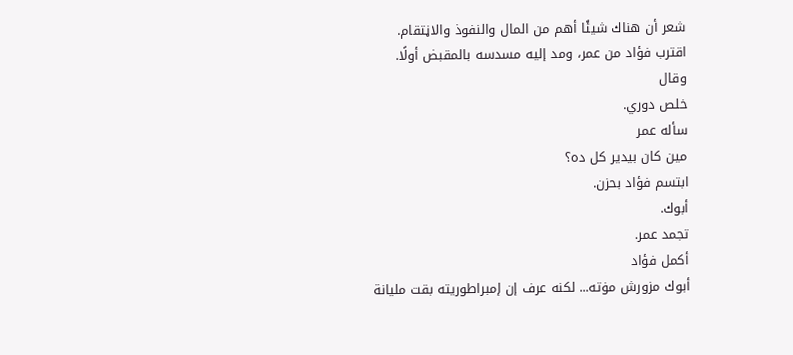شعر أن هناك شيئًا أهم من المال والنفوذ والاڼتقام.
اقترب فؤاد من عمر، ومد إليه مسدسه بالمقبض أولًا.
وقال
خلص دوري.
سأله عمر
مين كان بيدير كل ده؟
ابتسم فؤاد بحزن.
أبوك.
تجمد عمر.
أكمل فؤاد
أبوك مزورش مۏته... لكنه عرف إن إمبراطوريته بقت مليانة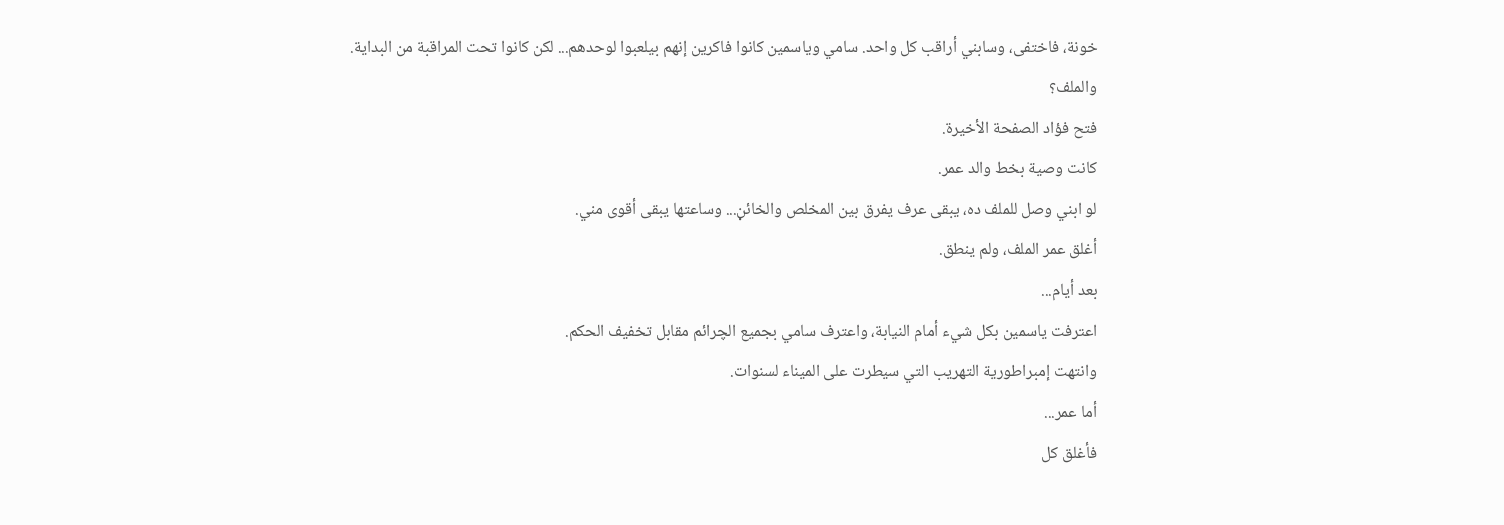خونة، فاختفى، وسابني أراقب كل واحد. سامي وياسمين كانوا فاكرين إنهم بيلعبوا لوحدهم... لكن كانوا تحت المراقبة من البداية.
والملف؟
فتح فؤاد الصفحة الأخيرة.
كانت وصية بخط والد عمر.
لو ابني وصل للملف ده، يبقى عرف يفرق بين المخلص والخائڼ... وساعتها يبقى أقوى مني.
أغلق عمر الملف، ولم ينطق.
بعد أيام...
اعترفت ياسمين بكل شيء أمام النيابة، واعترف سامي بجميع الچرائم مقابل تخفيف الحكم.
وانتهت إمبراطورية التهريب التي سيطرت على الميناء لسنوات.
أما عمر...
فأغلق كل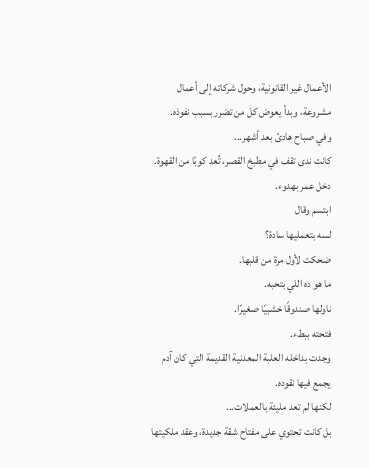الأعمال غير القانونية، وحول شركاته إلى أعمال مشروعة، وبدأ يعوض كل من تضرر بسبب نفوذه.
وفي صباح هادئ بعد أشهر...
كانت ندى تقف في مطبخ القصر، تُعد كوبًا من القهوة.
دخل عمر بهدوء.
ابتسم وقال
لسه بتعمليها سادة؟
ضحكت لأول مرة من قلبها.
ما هو ده اللي بتحبه.
ناولها صندوقًا خشبيًا صغيرًا.
فتحته ببطء.
وجدت بداخله العلبة المعدنية القديمة التي كان آدم يجمع فيها نقوده.
لكنها لم تعد مليئة بالعملات...
بل كانت تحتوي على مفتاح شقة جديدة، وعقد ملكيتها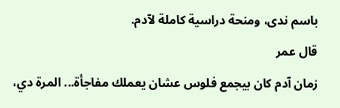باسم ندى، ومنحة دراسية كاملة لآدم.
قال عمر
زمان آدم كان بيجمع فلوس عشان يعملك مفاجأة... المرة دي،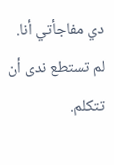دي مفاجأتي أنا.
لم تستطع ندى أن تتكلم.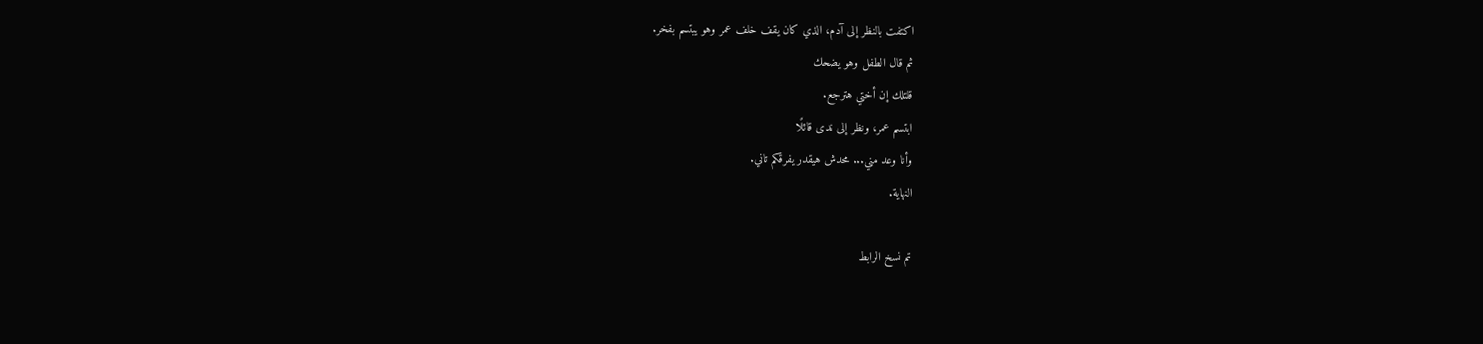اكتفت بالنظر إلى آدم، الذي كان يقف خلف عمر وهو يبتسم بفخر.
ثم قال الطفل وهو يضحك
قلتلك إن أختي هترجع.
ابتسم عمر، ونظر إلى ندى قائلًا
وأنا وعد مني... محدش هيقدر يفرقكم تاني.
النهاية.

تم نسخ الرابط